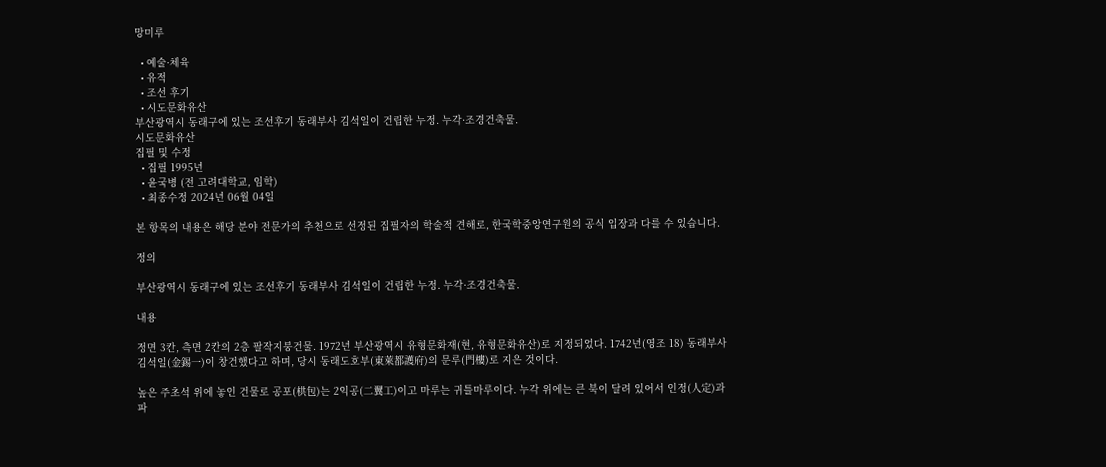망미루

  • 예술·체육
  • 유적
  • 조선 후기
  • 시도문화유산
부산광역시 동래구에 있는 조선후기 동래부사 김석일이 건립한 누정. 누각·조경건축물.
시도문화유산
집필 및 수정
  • 집필 1995년
  • 윤국병 (전 고려대학교, 임학)
  • 최종수정 2024년 06월 04일

본 항목의 내용은 해당 분야 전문가의 추천으로 선정된 집필자의 학술적 견해로, 한국학중앙연구원의 공식 입장과 다를 수 있습니다.

정의

부산광역시 동래구에 있는 조선후기 동래부사 김석일이 건립한 누정. 누각·조경건축물.

내용

정면 3칸, 측면 2칸의 2층 팔작지붕건물. 1972년 부산광역시 유형문화재(현, 유형문화유산)로 지정되었다. 1742년(영조 18) 동래부사 김석일(金錫一)이 창건했다고 하며, 당시 동래도호부(東萊都護府)의 문루(門樓)로 지은 것이다.

높은 주초석 위에 놓인 건물로 공포(栱包)는 2익공(二翼工)이고 마루는 귀틀마루이다. 누각 위에는 큰 북이 달려 있어서 인정(人定)과 파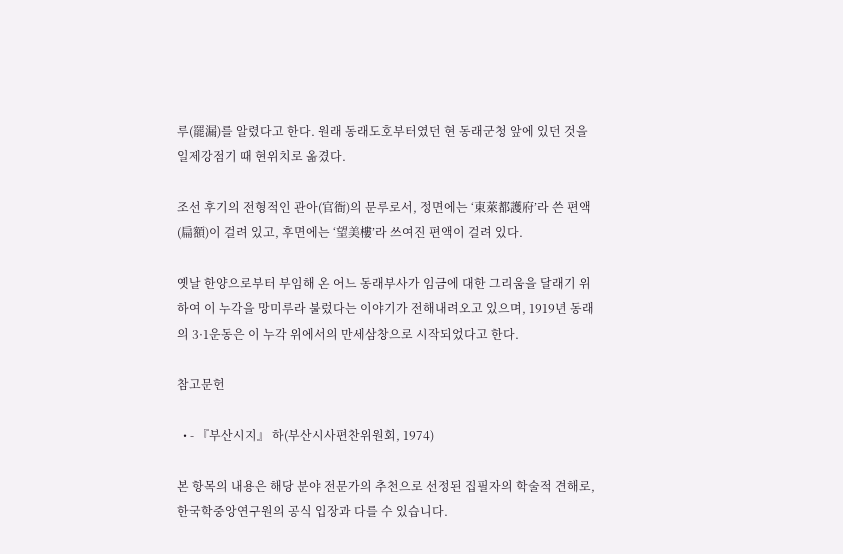루(罷漏)를 알렸다고 한다. 원래 동래도호부터였던 현 동래군청 앞에 있던 것을 일제강점기 때 현위치로 옮겼다.

조선 후기의 전형적인 관아(官衙)의 문루로서, 정면에는 ‘東萊都護府’라 쓴 편액(扁額)이 걸려 있고, 후면에는 ‘望美樓’라 쓰여진 편액이 걸려 있다.

옛날 한양으로부터 부임해 온 어느 동래부사가 임금에 대한 그리움을 달래기 위하여 이 누각을 망미루라 불렀다는 이야기가 전해내려오고 있으며, 1919년 동래의 3·1운동은 이 누각 위에서의 만세삼창으로 시작되었다고 한다.

참고문헌

  • - 『부산시지』 하(부산시사편찬위원회, 1974)

본 항목의 내용은 해당 분야 전문가의 추천으로 선정된 집필자의 학술적 견해로, 한국학중앙연구원의 공식 입장과 다를 수 있습니다.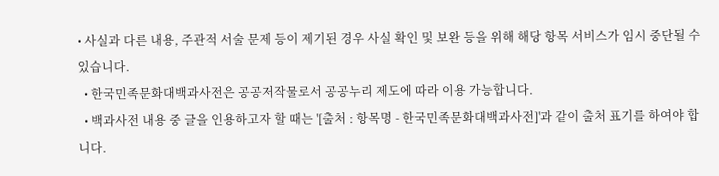• 사실과 다른 내용, 주관적 서술 문제 등이 제기된 경우 사실 확인 및 보완 등을 위해 해당 항목 서비스가 임시 중단될 수 있습니다.
  • 한국민족문화대백과사전은 공공저작물로서 공공누리 제도에 따라 이용 가능합니다.
  • 백과사전 내용 중 글을 인용하고자 할 때는 '[출처 : 항목명 - 한국민족문화대백과사전]'과 같이 출처 표기를 하여야 합니다.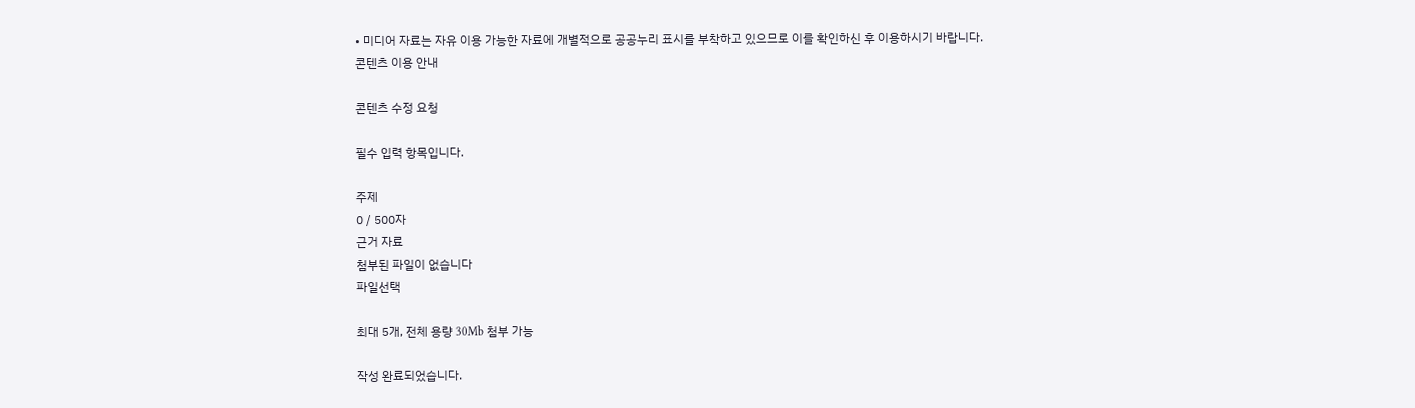• 미디어 자료는 자유 이용 가능한 자료에 개별적으로 공공누리 표시를 부착하고 있으므로 이를 확인하신 후 이용하시기 바랍니다.
콘텐츠 이용 안내

콘텐츠 수정 요청

필수 입력 항목입니다.

주제
0 / 500자
근거 자료
첨부된 파일이 없습니다
파일선택

최대 5개, 전체 용량 30Mb 첨부 가능

작성 완료되었습니다.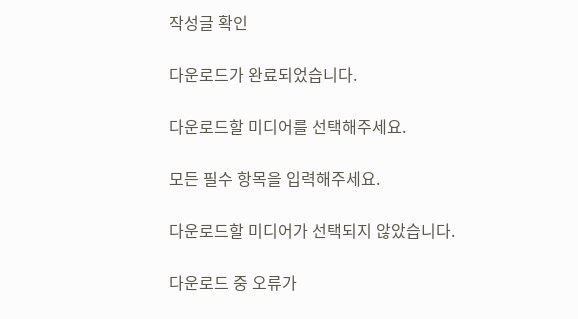작성글 확인

다운로드가 완료되었습니다.

다운로드할 미디어를 선택해주세요.

모든 필수 항목을 입력해주세요.

다운로드할 미디어가 선택되지 않았습니다.

다운로드 중 오류가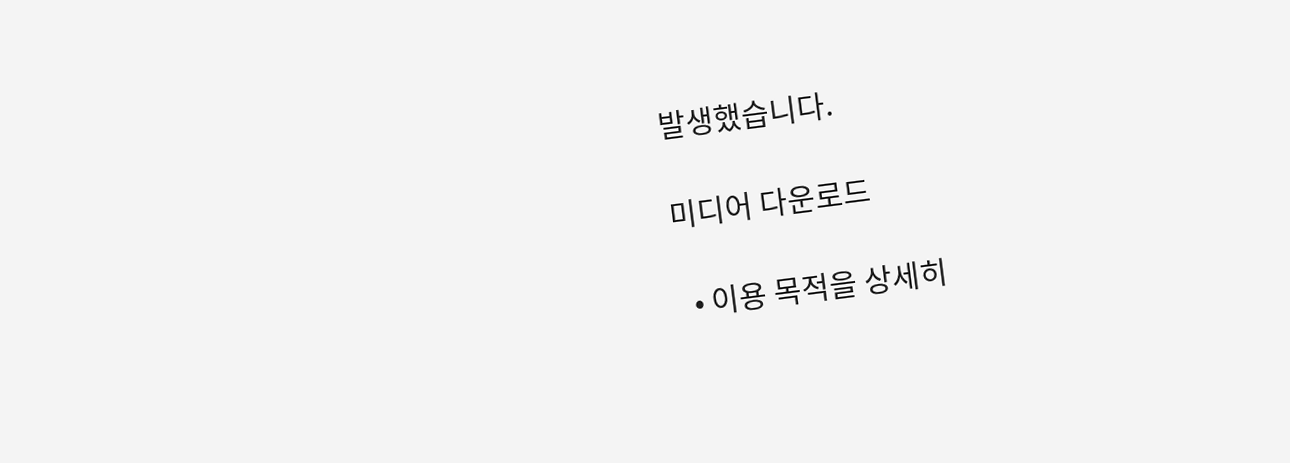발생했습니다.

미디어 다운로드

  • 이용 목적을 상세히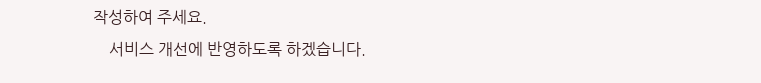작성하여 주세요.
    서비스 개선에 반영하도록 하겠습니다.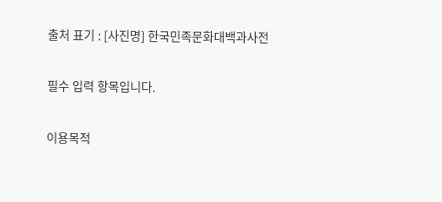출처 표기 : [사진명] 한국민족문화대백과사전

필수 입력 항목입니다.

이용목적